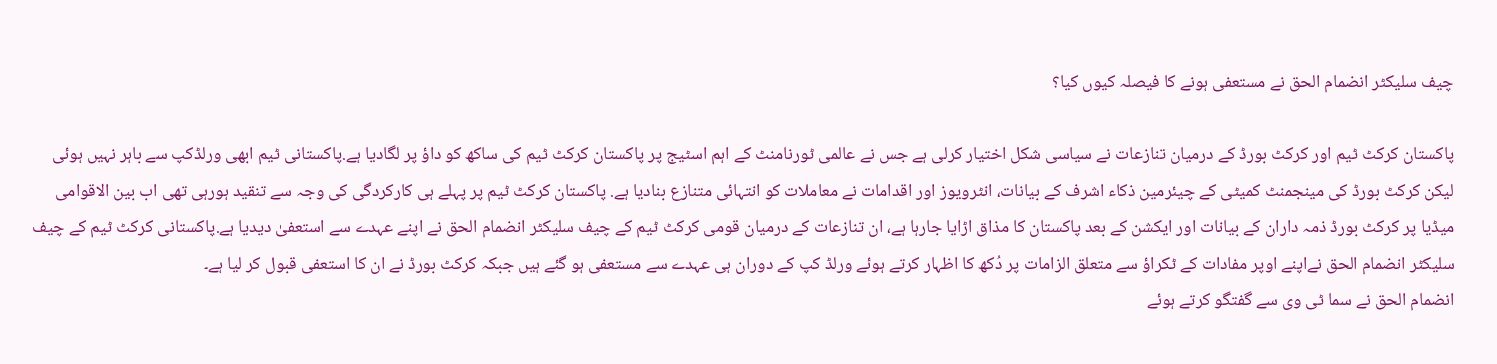چیف سلیکٹر انضمام الحق نے مستعفی ہونے کا فیصلہ کیوں کیا؟

پاکستان کرکٹ ٹیم اور کرکٹ بورڈ کے درمیان تنازعات نے سیاسی شکل اختیار کرلی ہے جس نے عالمی ٹورنامنٹ کے اہم اسٹیج پر پاکستان کرکٹ ٹیم کی ساکھ کو داؤ پر لگادیا ہے.پاکستانی ٹیم ابھی ورلڈکپ سے باہر نہیں ہوئی لیکن کرکٹ بورڈ کی مینجمنٹ کمیٹی کے چیئرمین ذکاء اشرف کے بیانات، انٹرویوز اور اقدامات نے معاملات کو انتہائی متنازع بنادیا ہے. پاکستان کرکٹ ٹیم پر پہلے ہی کارکردگی کی وجہ سے تنقید ہورہی تھی اب بین الاقوامی میڈیا پر کرکٹ بورڈ ذمہ داران کے بیانات اور ایکشن کے بعد پاکستان کا مذاق اڑایا جارہا ہے، ان تنازعات کے درمیان قومی کرکٹ ٹیم کے چیف سلیکٹر انضمام الحق نے اپنے عہدے سے استعفیٰ دیدیا ہے.پاکستانی کرکٹ ٹیم کے چیف سلیکٹر انضمام الحق نےاپنے اوپر مفادات کے ٹکراؤ سے متعلق الزامات پر دُکھ کا اظہار کرتے ہوئے ورلڈ کپ کے دوران ہی عہدے سے مستعفی ہو گئے ہیں جبکہ کرکٹ بورڈ نے ان کا استعفی قبول کر لیا ہے۔
انضمام الحق نے سما ٹی وی سے گفتگو کرتے ہوئے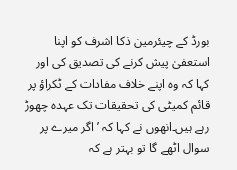بورڈ کے چیئرمین ذکا اشرف کو اپنا استعفیٰ پیش کرنے کی تصدیق کی اور کہا کہ وہ اپنے خلاف مفادات کے ٹکراؤ پر قائم کمیٹی کی تحقیقات تک عہدہ چھوڑ رہے ہیں۔انھوں نے کہا کہ ’اگر میرے پر سوال اٹھے گا تو بہتر ہے کہ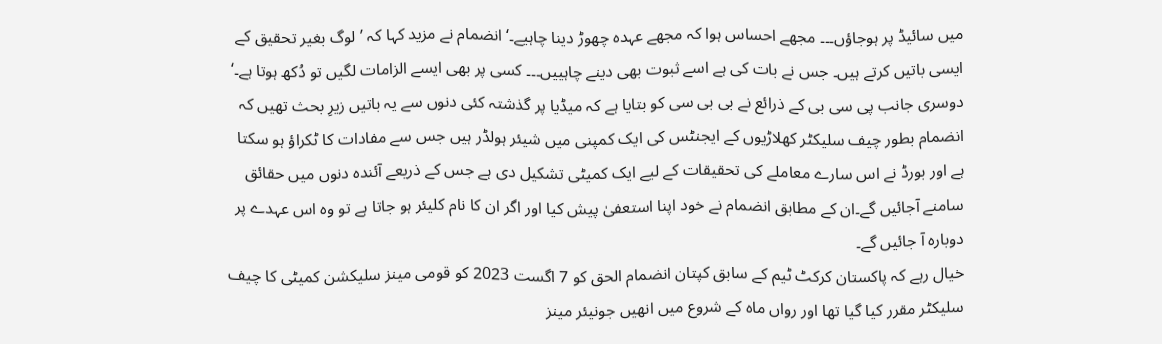میں سائیڈ پر ہوجاؤں۔۔۔ مجھے احساس ہوا کہ مجھے عہدہ چھوڑ دینا چاہیے۔‘انضمام نے مزید کہا کہ ’لوگ بغیر تحقیق کے ایسی باتیں کرتے ہیں۔ جس نے بات کی ہے اسے ثبوت بھی دینے چاہییں۔۔۔ کسی پر بھی ایسے الزامات لگیں تو دُکھ ہوتا ہے۔‘
دوسری جانب پی سی بی کے ذرائع نے بی بی سی کو بتایا ہے کہ میڈیا پر گذشتہ کئی دنوں سے یہ باتیں زیرِ بحث تھیں کہ انضمام بطور چیف سلیکٹر کھلاڑیوں کے ایجنٹس کی ایک کمپنی میں شیئر ہولڈر ہیں جس سے مفادات کا ٹکراؤ ہو سکتا ہے اور بورڈ نے اس سارے معاملے کی تحقیقات کے لیے ایک کمیٹی تشکیل دی ہے جس کے ذریعے آئندہ دنوں میں حقائق سامنے آجائیں گے۔ان کے مطابق انضمام نے خود اپنا استعفیٰ پیش کیا اور اگر ان کا نام کلیئر ہو جاتا ہے تو وہ اس عہدے پر دوبارہ آ جائیں گے۔
خیال رہے کہ پاکستان کرکٹ ٹیم کے سابق کپتان انضمام الحق کو 7 اگست 2023 کو قومی مینز سلیکشن کمیٹی کا چیف سلیکٹر مقرر کیا گیا تھا اور رواں ماہ کے شروع میں انھیں جونیئر مینز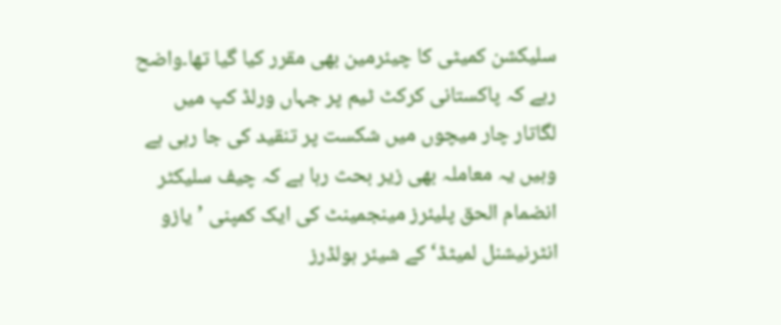سلیکشن کمیٹی کا چیئرمین بھی مقرر کیا گیا تھا۔واضح رہے کہ پاکستانی کرکٹ ٹیم پر جہاں ورلڈ کپ میں لگاتار چار میچوں میں شکست پر تنقید کی جا رہی ہے وہیں یہ معاملہ بھی زیر بحث رہا ہے کہ چیف سلیکٹر انضمام الحق پلیئرز مینجمینٹ کی ایک کمپنی ’یازو انٹرنیشنل لمیٹڈ‘ کے شیئر ہولڈرز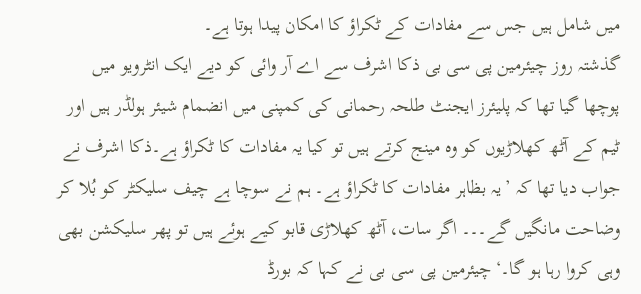میں شامل ہیں جس سے مفادات کے ٹکراؤ کا امکان پیدا ہوتا ہے۔
گذشتہ روز چیئرمین پی سی بی ذکا اشرف سے اے آر وائی کو دیے ایک انٹرویو میں پوچھا گیا تھا کہ پلیئرز ایجنٹ طلحہ رحمانی کی کمپنی میں انضمام شیئر ہولڈر ہیں اور ٹیم کے آٹھ کھلاڑیوں کو وہ مینج کرتے ہیں تو کیا یہ مفادات کا ٹکراؤ ہے۔ذکا اشرف نے جواب دیا تھا کہ ’یہ بظاہر مفادات کا ٹکراؤ ہے۔ ہم نے سوچا ہے چیف سلیکٹر کو بُلا کر وضاحت مانگیں گے۔۔۔ اگر سات، آٹھ کھلاڑی قابو کیے ہوئے ہیں تو پھر سلیکشن بھی وہی کروا رہا ہو گا۔‘چیئرمین پی سی بی نے کہا کہ بورڈ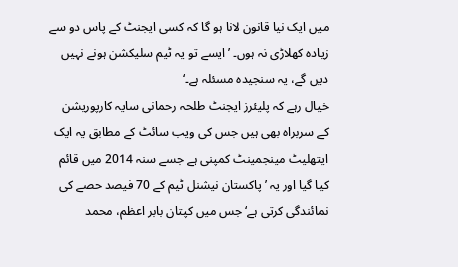میں ایک نیا قانون لانا ہو گا کہ کسی ایجنٹ کے پاس دو سے زیادہ کھلاڑی نہ ہوں۔ ’ایسے تو یہ ٹیم سلیکشن ہونے نہیں دیں گے، یہ سنجیدہ مسئلہ ہے۔‘
خیال رہے کہ پلیئرز ایجنٹ طلحہ رحمانی سایہ کارپوریشن کے سربراہ بھی ہیں جس کی ویب سائٹ کے مطابق یہ ایک ایتھلیٹ مینجمینٹ کمپنی ہے جسے سنہ 2014 میں قائم کیا گیا اور یہ ’پاکستان نیشنل ٹیم کے 70 فیصد حصے کی نمائندگی کرتی ہے‘ جس میں کپتان بابر اعظم، محمد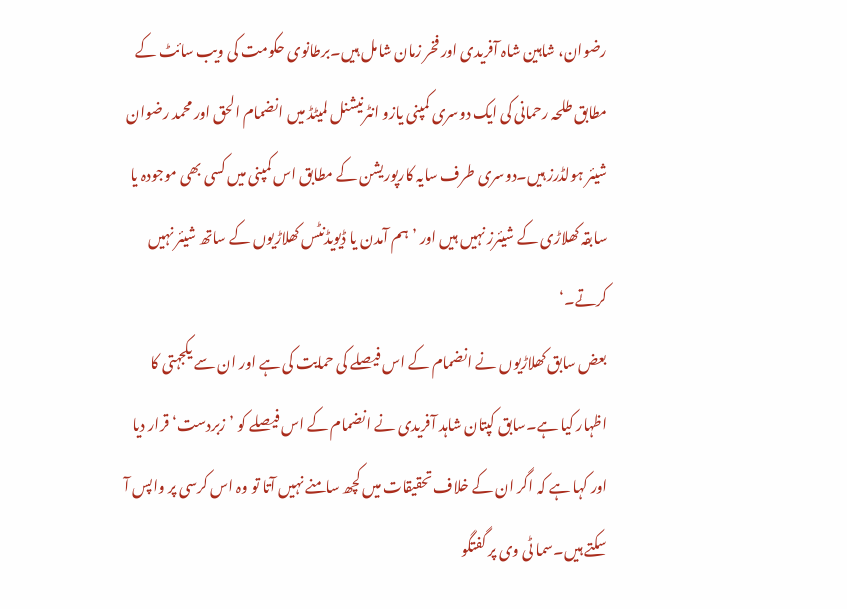رضوان، شاہین شاہ آفریدی اور فخر زمان شامل ہیں۔برطانوی حکومت کی ویب سائٹ کے مطابق طلحہ رحمانی کی ایک دوسری کمپنی یازو انٹرنیشنل لمیٹڈ میں انضمام الحق اور محمد رضوان شیئر ہولڈرز ہیں۔دوسری طرف سایہ کارپوریشن کے مطابق اس کمپنی میں کسی بھی موجودہ یا سابقہ کھلاڑی کے شیئرز نہیں ہیں اور ’ہم آمدن یا ڈیویڈنٹس کھلاڑیوں کے ساتھ شیئر نہیں کرتے۔‘
بعض سابق کھلاڑیوں نے انضمام کے اس فیصلے کی حمایت کی ہے اور ان سے یکجہتی کا اظہار کیا ہے۔سابق کپتان شاہد آفریدی نے انضمام کے اس فیصلے کو ’زبردست‘ قرار دیا اور کہا ہے کہ اگر ان کے خلاف تحقیقات میں کچھ سامنے نہیں آتا تو وہ اس کرسی پر واپس آ سکتے ہیں۔سما ٹی وی پر گفتگو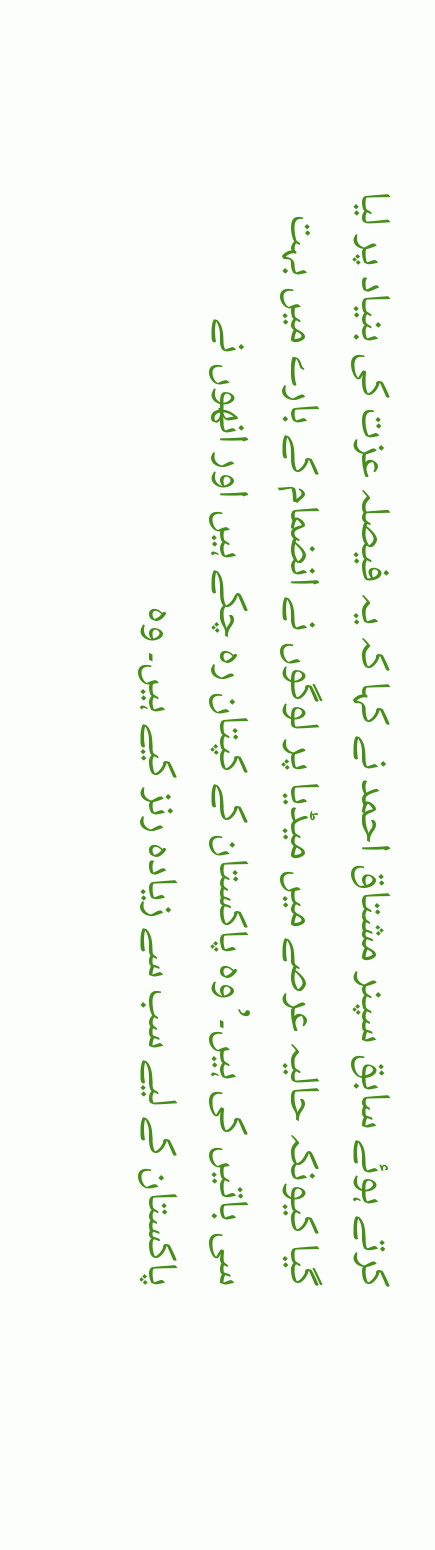کرتے ہوئے سابق سپنر مشتاق احمد نے کہا کہ یہ فیصلہ عزت کی بنیاد پر لیا گیا کیونکہ حالیہ عرصے میں میڈیا پر لوگوں نے انضمام کے بارے میں بہت سی باتیں کی ہیں۔’وہ پاکستان کے کپتان رہ چکے ہیں اور انھوں نے پاکستان کے لیے سب سے زیادہ رنز کیے ہیں۔ وہ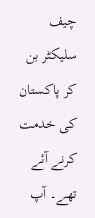چیف سلیکٹر بن کر پاکستان کی خدمت کرنے آئے تھے۔ آپ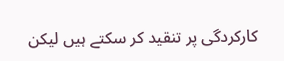کارکردگی پر تنقید کر سکتے ہیں لیکن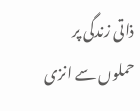ذاتی زندگی پر حملوں سے انزی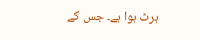ہرٹ ہوا ہے۔ جس کے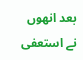بعد انھوں نے استعفی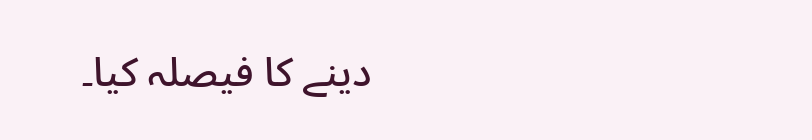دینے کا فیصلہ کیا۔